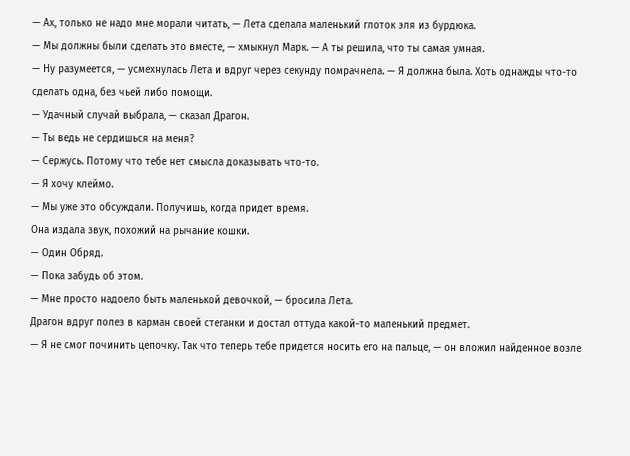— Ах, только не надо мне морали читать, — Лета сделала маленький глоток эля из бурдюка.
— Мы должны были сделать это вместе, — хмыкнул Марк. — А ты решила, что ты самая умная.
— Ну разумеется, — усмехнулась Лета и вдруг через секунду помрачнела. — Я должна была. Хоть однажды что-то сделать одна, без чьей либо помощи.
— Удачный случай выбрала, — сказал Драгон.
— Ты ведь не сердишься на меня?
— Сержусь. Потому что тебе нет смысла доказывать что-то.
— Я хочу клеймо.
— Мы уже это обсуждали. Получишь, когда придет время.
Она издала звук, похожий на рычание кошки.
— Один Обряд.
— Пока забудь об этом.
— Мне просто надоело быть маленькой девочкой, — бросила Лета.
Драгон вдруг полез в карман своей стеганки и достал оттуда какой-то маленький предмет.
— Я не смог починить цепочку. Так что теперь тебе придется носить его на пальце, — он вложил найденное возле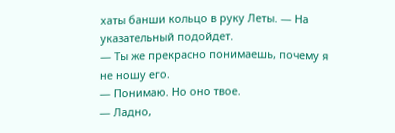хаты банши кольцо в руку Леты. — На указательный подойдет.
— Ты же прекрасно понимаешь, почему я не ношу его.
— Понимаю. Но оно твое.
— Ладно,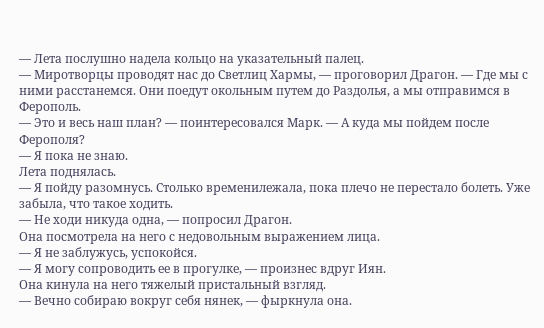— Лета послушно надела кольцо на указательный палец.
— Миротворцы проводят нас до Светлиц Хармы, — проговорил Драгон. — Где мы с ними расстанемся. Они поедут окольным путем до Раздолья, а мы отправимся в Ферополь.
— Это и весь наш план? — поинтересовался Марк. — А куда мы пойдем после Ферополя?
— Я пока не знаю.
Лета поднялась.
— Я пойду разомнусь. Столько временилежала, пока плечо не перестало болеть. Уже забыла, что такое ходить.
— Не ходи никуда одна, — попросил Драгон.
Она посмотрела на него с недовольным выражением лица.
— Я не заблужусь, успокойся.
— Я могу сопроводить ее в прогулке, — произнес вдруг Иян.
Она кинула на него тяжелый пристальный взгляд.
— Вечно собираю вокруг себя нянек, — фыркнула она.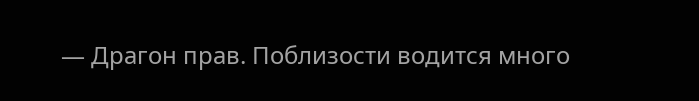— Драгон прав. Поблизости водится много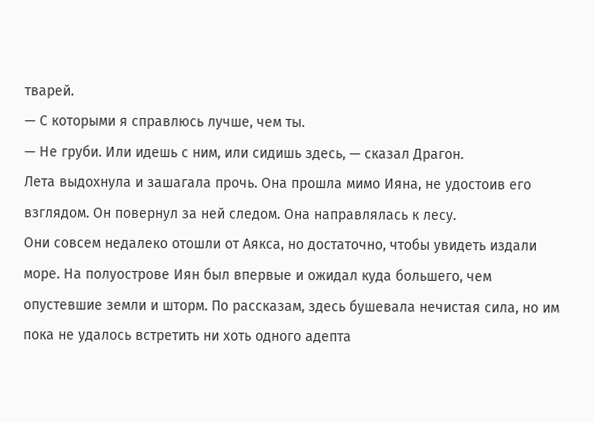тварей.
— С которыми я справлюсь лучше, чем ты.
— Не груби. Или идешь с ним, или сидишь здесь, — сказал Драгон.
Лета выдохнула и зашагала прочь. Она прошла мимо Ияна, не удостоив его взглядом. Он повернул за ней следом. Она направлялась к лесу.
Они совсем недалеко отошли от Аякса, но достаточно, чтобы увидеть издали море. На полуострове Иян был впервые и ожидал куда большего, чем опустевшие земли и шторм. По рассказам, здесь бушевала нечистая сила, но им пока не удалось встретить ни хоть одного адепта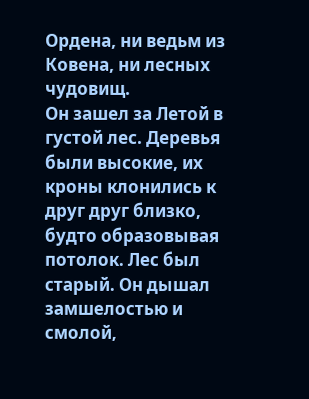Ордена, ни ведьм из Ковена, ни лесных чудовищ.
Он зашел за Летой в густой лес. Деревья были высокие, их кроны клонились к друг друг близко, будто образовывая потолок. Лес был старый. Он дышал замшелостью и смолой,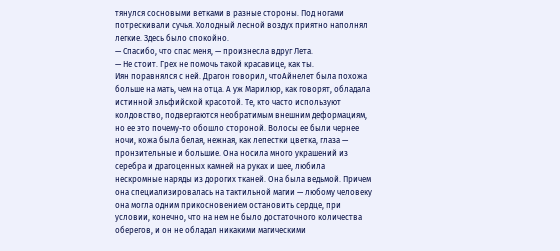тянулся сосновыми ветками в разные стороны. Под ногами потрескивали сучья. Холодный лесной воздух приятно наполнял легкие. Здесь было спокойно.
— Спасибо, что спас меня, — произнесла вдруг Лета.
— Не стоит. Грех не помочь такой красавице, как ты.
Иян поравнялся с ней. Драгон говорил, чтоАйнелет была похожа больше на мать, чем на отца. А уж Марилюр, как говорят, обладала истинной эльфийской красотой. Те, кто часто используют колдовство, подвергаются необратимым внешним деформациям, но ее это почему-то обошло стороной. Волосы ее были чернее ночи, кожа была белая, нежная, как лепестки цветка, глаза — пронзительные и большие. Она носила много украшений из серебра и драгоценных камней на руках и шее, любила нескромные наряды из дорогих тканей. Она была ведьмой. Причем она специализировалась на тактильной магии — любому человеку она могла одним прикосновением остановить сердце, при условии, конечно, что на нем не было достаточного количества оберегов, и он не обладал никакими магическими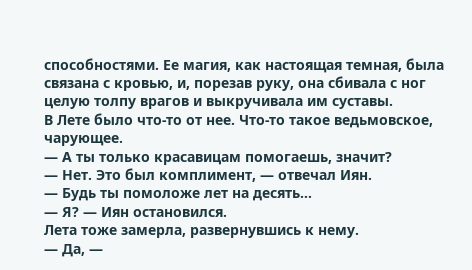способностями. Ее магия, как настоящая темная, была связана с кровью, и, порезав руку, она сбивала с ног целую толпу врагов и выкручивала им суставы.
В Лете было что-то от нее. Что-то такое ведьмовское, чарующее.
— А ты только красавицам помогаешь, значит?
— Нет. Это был комплимент, — отвечал Иян.
— Будь ты помоложе лет на десять…
— Я? — Иян остановился.
Лета тоже замерла, развернувшись к нему.
— Да, —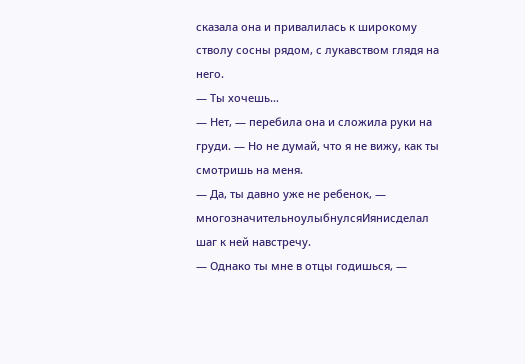сказала она и привалилась к широкому стволу сосны рядом, с лукавством глядя на него.
— Ты хочешь…
— Нет, — перебила она и сложила руки на груди. — Но не думай, что я не вижу, как ты смотришь на меня.
— Да, ты давно уже не ребенок, — многозначительноулыбнулсяИянисделал шаг к ней навстречу.
— Однако ты мне в отцы годишься, —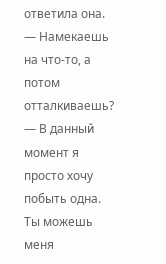ответила она.
— Намекаешь на что-то, а потом отталкиваешь?
— В данный момент я просто хочу побыть одна. Ты можешь меня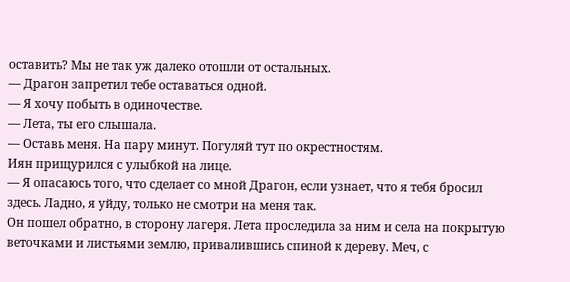оставить? Мы не так уж далеко отошли от остальных.
— Драгон запретил тебе оставаться одной.
— Я хочу побыть в одиночестве.
— Лета, ты его слышала.
— Оставь меня. На пару минут. Погуляй тут по окрестностям.
Иян прищурился с улыбкой на лице.
— Я опасаюсь того, что сделает со мной Драгон, если узнает, что я тебя бросил здесь. Ладно, я уйду, только не смотри на меня так.
Он пошел обратно, в сторону лагеря. Лета проследила за ним и села на покрытую веточками и листьями землю, привалившись спиной к дереву. Меч, с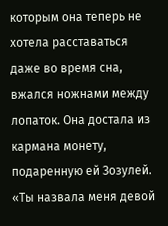которым она теперь не хотела расставаться даже во время сна, вжался ножнами между лопаток. Она достала из кармана монету, подаренную ей Зозулей.
«Ты назвала меня девой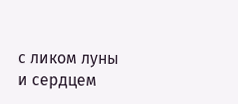с ликом луны и сердцем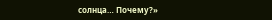солнца… Почему?»